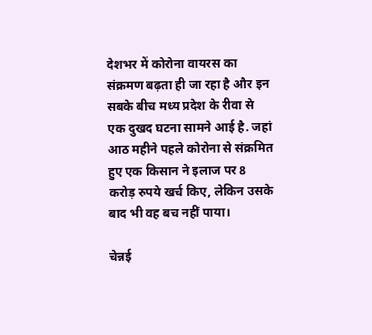देशभर में कोरोना वायरस का संक्रमण बढ़ता ही जा रहा है और इन सबके बीच मध्य प्रदेश के रीवा से एक दुखद घटना सामने आई है. जहां आठ महीने पहले कोरोना से संक्रमित हुए एक किसान ने इलाज पर 8 करोड़ रुपये खर्च किए, लेकिन उसके बाद भी वह बच नहीं पाया।

चेन्नई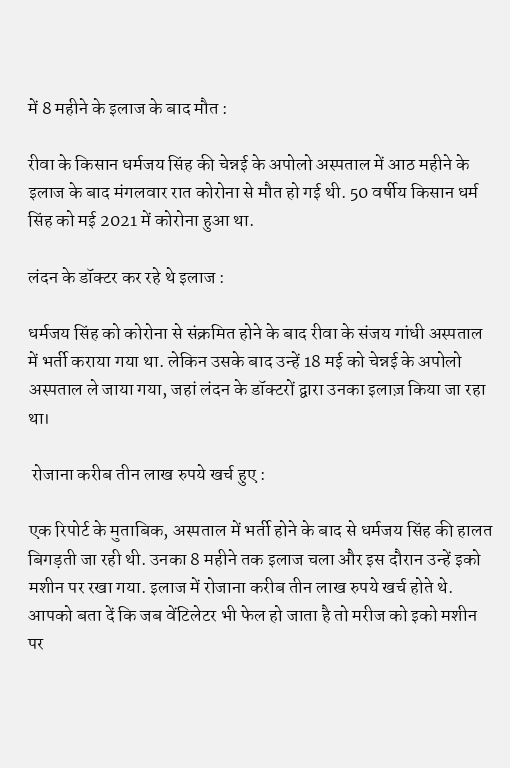में 8 महीने के इलाज के बाद मौत :

रीवा के किसान धर्मजय सिंह की चेन्नई के अपोलो अस्पताल में आठ महीने के इलाज के बाद मंगलवार रात कोरोना से मौत हो गई थी. 50 वर्षीय किसान धर्म सिंह को मई 2021 में कोरोना हुआ था.

लंदन के डॉक्टर कर रहे थे इलाज :

धर्मजय सिंह को कोरोना से संक्रमित होने के बाद रीवा के संजय गांधी अस्पताल में भर्ती कराया गया था. लेकिन उसके बाद उन्हें 18 मई को चेन्नई के अपोलो अस्पताल ले जाया गया, जहां लंदन के डॉक्टरों द्वारा उनका इलाज़ किया जा रहा था।

 रोजाना करीब तीन लाख रुपये खर्च हुए :

एक रिपोर्ट के मुताबिक, अस्पताल में भर्ती होने के बाद से धर्मजय सिंह की हालत बिगड़ती जा रही थी. उनका 8 महीने तक इलाज चला और इस दौरान उन्हें इको मशीन पर रखा गया. इलाज में रोजाना करीब तीन लाख रुपये खर्च होते थे. आपको बता दें कि जब वेंटिलेटर भी फेल हो जाता है तो मरीज को इको मशीन पर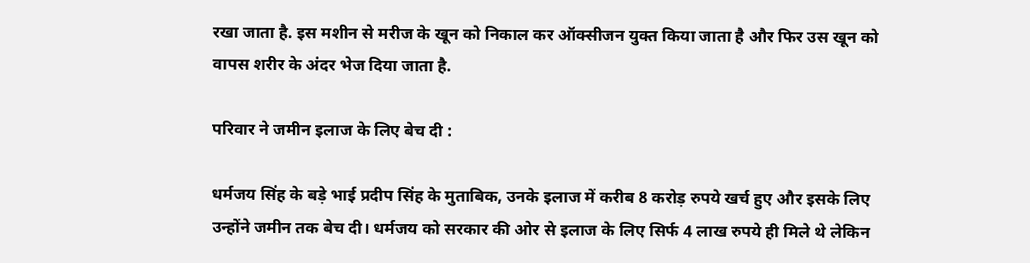रखा जाता है. इस मशीन से मरीज के खून को निकाल कर ऑक्सीजन युक्त किया जाता है और फिर उस खून को वापस शरीर के अंदर भेज दिया जाता है.

परिवार ने जमीन इलाज के लिए बेच दी :

धर्मजय सिंह के बड़े भाई प्रदीप सिंह के मुताबिक, उनके इलाज में करीब 8 करोड़ रुपये खर्च हुए और इसके लिए उन्होंने जमीन तक बेच दी। धर्मजय को सरकार की ओर से इलाज के लिए सिर्फ 4 लाख रुपये ही मिले थे लेकिन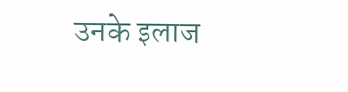उनके इलाज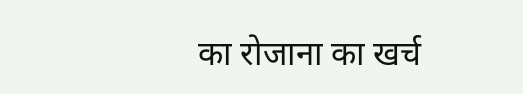का रोजाना का खर्च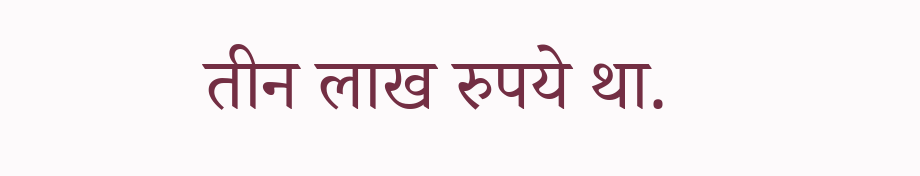तीन लाख रुपये था.